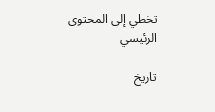تخطي إلى المحتوى الرئيسي

تاريخ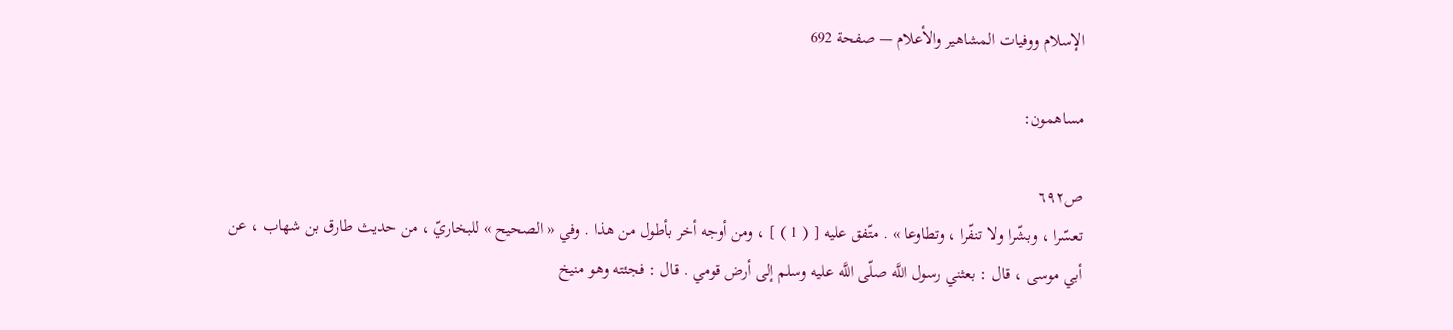الإسلام ووفيات المشاهير والأعلام — صفحة 692

مساهمون:

ص٦٩٢
تعسّرا ، وبشّرا ولا تنفّرا ، وتطاوعا » . متّفق عليه [ ( 1 ) ] ، ومن أوجه أخر بأطول من هذا . وفي « الصحيح » للبخاريّ ، من حديث طارق بن شهاب ، عن أبي موسى ، قال : بعثني رسول اللَّه صلّى اللَّه عليه وسلم إلى أرض قومي . قال : فجئته وهو منيخ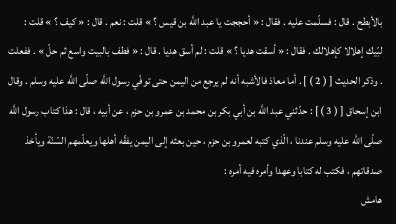بالأبطح . قال : فسلّمت عليه . فقال : « أحججت يا عبد اللَّه بن قيس ؟ » قلت : نعم . قال : « كيف ؟ » قلت : لبّيك إهلالا كإهلالك . فقال : « أسقت هديا ؟ » قلت : لم أسق هديا . قال : « فطف بالبيت واسع ثم حلّ » . ففعلت . وذكر الحديث [ ( 2 ) ] . أما معاذ فالأشبه أنه لم يرجع من اليمن حتى توفّي رسول اللَّه صلّى اللَّه عليه وسلم . وقال ابن إسحاق [ ( 3 ) ] : حدّثني عبد اللَّه بن أبي بكر بن محمد بن عمرو بن حزم ، عن أبيه ، قال : هذا كتاب رسول اللَّه صلّى اللَّه عليه وسلم عندنا ، الّذي كتبه لعمرو بن حزم ، حين بعثه إلى اليمن يفقّه أهلها ويعلّمهم السّنّة ويأخذ صدقاتهم ، فكتب له كتابا وعهدا وأمره فيه أمره :
هامش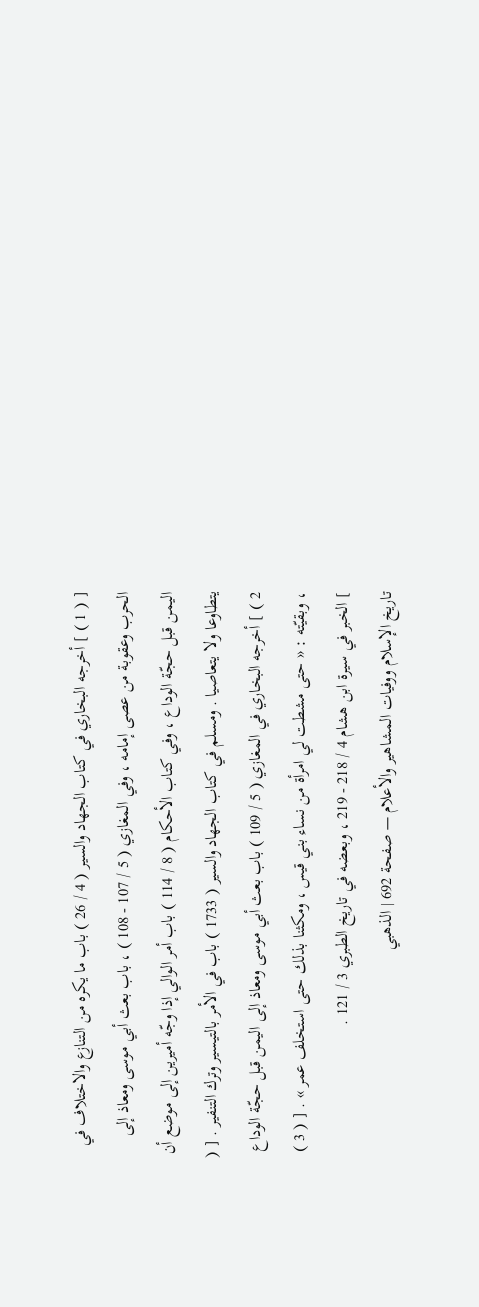[ ( 1 ) ] أخرجه البخاري في كتاب الجهاد والسير ( 4 / 26 ) باب ما يكره من التنازع والاختلاف في الحرب وعقوبة من عصى إمامه ، وفي المغازي ( 5 / 107 - 108 ) ، باب بعث أبي موسى ومعاذ إلى اليمن قبل حجّة الوداع ، وفي كتاب الأحكام ( 8 / 114 ) باب أمر الوالي إذا وجّه أميرين إلى موضع أن يتطاوعا ولا يتعاصيا . ومسلم في كتاب الجهاد والسير ( 1733 ) باب في الأمر بالتيسير وترك التنفير . [ ( 2 ) ] أخرجه البخاري في المغازي ( 5 / 109 ) باب بعث أبي موسى ومعاذ إلى اليمن قبل حجّة الوداع ، وبقيّته : « حتى مشطت لي امرأة من نساء بني قيس ، ومكثنا بذلك حتى استخلف عمر » . [ ( 3 ) ] الخبر في سيرة ابن هشام 4 / 218 - 219 ، وبعضه في تاريخ الطبري 3 / 121 .
تاريخ الإسلام ووفيات المشاهير والأعلام — صفحة 692 | الذهبي